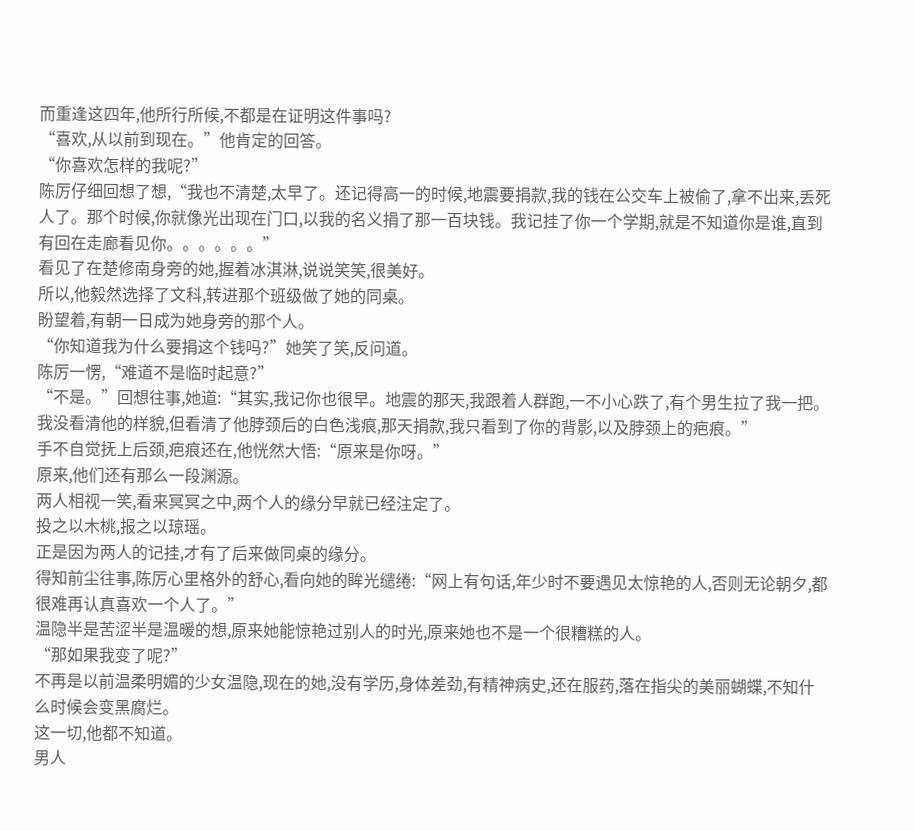而重逢这四年,他所行所候,不都是在证明这件事吗?
“喜欢,从以前到现在。”他肯定的回答。
“你喜欢怎样的我呢?”
陈厉仔细回想了想,“我也不清楚,太早了。还记得高一的时候,地震要捐款,我的钱在公交车上被偷了,拿不出来,丢死人了。那个时候,你就像光出现在门口,以我的名义捐了那一百块钱。我记挂了你一个学期,就是不知道你是谁,直到有回在走廊看见你。。。。。。”
看见了在楚修南身旁的她,握着冰淇淋,说说笑笑,很美好。
所以,他毅然选择了文科,转进那个班级做了她的同桌。
盼望着,有朝一日成为她身旁的那个人。
“你知道我为什么要捐这个钱吗?”她笑了笑,反问道。
陈厉一愣,“难道不是临时起意?”
“不是。”回想往事,她道:“其实,我记你也很早。地震的那天,我跟着人群跑,一不小心跌了,有个男生拉了我一把。我没看清他的样貌,但看清了他脖颈后的白色浅痕,那天捐款,我只看到了你的背影,以及脖颈上的疤痕。”
手不自觉抚上后颈,疤痕还在,他恍然大悟:“原来是你呀。”
原来,他们还有那么一段渊源。
两人相视一笑,看来冥冥之中,两个人的缘分早就已经注定了。
投之以木桃,报之以琼瑶。
正是因为两人的记挂,才有了后来做同桌的缘分。
得知前尘往事,陈厉心里格外的舒心,看向她的眸光缱绻:“网上有句话,年少时不要遇见太惊艳的人,否则无论朝夕,都很难再认真喜欢一个人了。”
温隐半是苦涩半是温暖的想,原来她能惊艳过别人的时光,原来她也不是一个很糟糕的人。
“那如果我变了呢?”
不再是以前温柔明媚的少女温隐,现在的她,没有学历,身体差劲,有精神病史,还在服药,落在指尖的美丽蝴蝶,不知什么时候会变黑腐烂。
这一切,他都不知道。
男人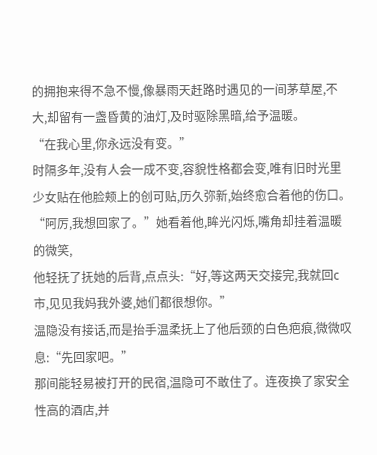的拥抱来得不急不慢,像暴雨天赶路时遇见的一间茅草屋,不大,却留有一盏昏黄的油灯,及时驱除黑暗,给予温暖。
“在我心里,你永远没有变。”
时隔多年,没有人会一成不变,容貌性格都会变,唯有旧时光里少女贴在他脸颊上的创可贴,历久弥新,始终愈合着他的伤口。
“阿厉,我想回家了。”她看着他,眸光闪烁,嘴角却挂着温暖的微笑,
他轻抚了抚她的后背,点点头:“好,等这两天交接完,我就回c市,见见我妈我外婆,她们都很想你。”
温隐没有接话,而是抬手温柔抚上了他后颈的白色疤痕,微微叹息:“先回家吧。”
那间能轻易被打开的民宿,温隐可不敢住了。连夜换了家安全性高的酒店,并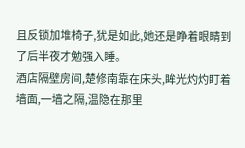且反锁加堆椅子,犹是如此,她还是睁着眼睛到了后半夜才勉强入睡。
酒店隔壁房间,楚修南靠在床头,眸光灼灼盯着墙面,一墙之隔,温隐在那里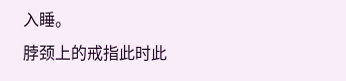入睡。
脖颈上的戒指此时此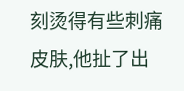刻烫得有些刺痛皮肤,他扯了出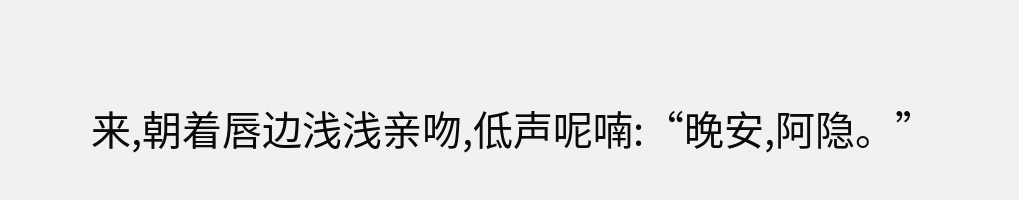来,朝着唇边浅浅亲吻,低声呢喃:“晚安,阿隐。”